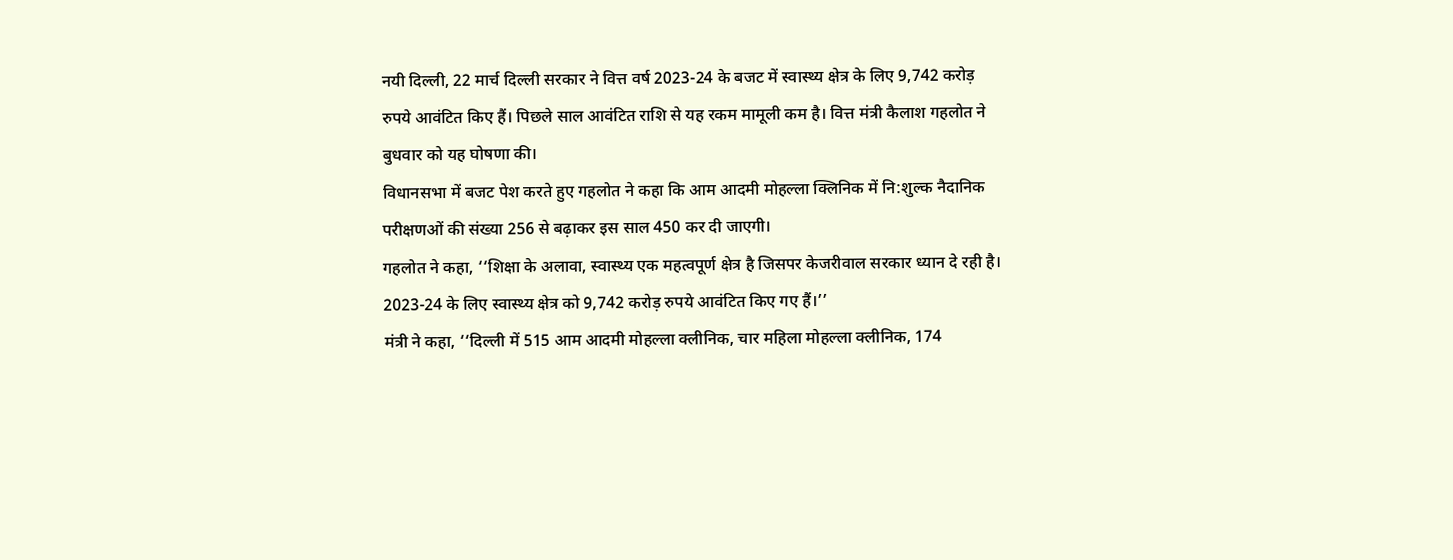नयी दिल्ली, 22 मार्च दिल्ली सरकार ने वित्त वर्ष 2023-24 के बजट में स्वास्थ्य क्षेत्र के लिए 9,742 करोड़ रुपये आवंटित किए हैं। पिछले साल आवंटित राशि से यह रकम मामूली कम है। वित्त मंत्री कैलाश गहलोत ने बुधवार को यह घोषणा की।
विधानसभा में बजट पेश करते हुए गहलोत ने कहा कि आम आदमी मोहल्ला क्लिनिक में नि:शुल्क नैदानिक परीक्षणओं की संख्या 256 से बढ़ाकर इस साल 450 कर दी जाएगी।
गहलोत ने कहा, ‘‘शिक्षा के अलावा, स्वास्थ्य एक महत्वपूर्ण क्षेत्र है जिसपर केजरीवाल सरकार ध्यान दे रही है। 2023-24 के लिए स्वास्थ्य क्षेत्र को 9,742 करोड़ रुपये आवंटित किए गए हैं।’’
मंत्री ने कहा, ‘‘दिल्ली में 515 आम आदमी मोहल्ला क्लीनिक, चार महिला मोहल्ला क्लीनिक, 174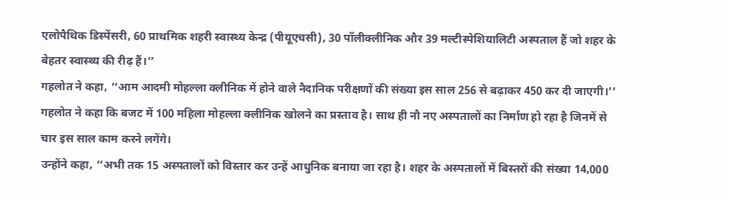एलोपैथिक डिस्पेंसरी, 60 प्राथमिक शहरी स्वास्थ्य केन्द्र (पीयूएचसी), 30 पॉलीक्लीनिक और 39 मल्टीस्पेशियालिटी अस्पताल हैं जो शहर के बेहतर स्वास्थ्य की रीढ़ हैं।’’
गहलोत ने कहा, ‘‘आम आदमी मोहल्ला क्लीनिक में होने वाले नैदानिक परीक्षणों की संख्या इस साल 256 से बढ़ाकर 450 कर दी जाएगी।’’
गहलोत ने कहा कि बजट में 100 महिला मोहल्ला क्लीनिक खोलने का प्रस्ताव है। साथ ही नौ नए अस्पतालों का निर्माण हो रहा है जिनमें से चार इस साल काम करने लगेंगे।
उन्होंने कहा, ‘‘अभी तक 15 अस्पतालों को विस्तार कर उन्हें आधुनिक बनाया जा रहा है। शहर के अस्पतालों में बिस्तरों की संख्या 14,000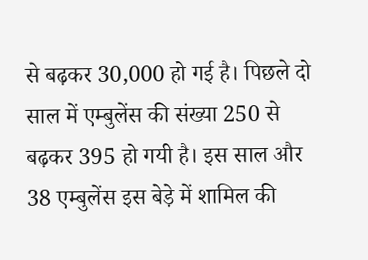से बढ़कर 30,000 हो गई है। पिछले दो साल में एम्बुलेंस की संख्या 250 से बढ़कर 395 हो गयी है। इस साल और 38 एम्बुलेंस इस बेड़े में शामिल की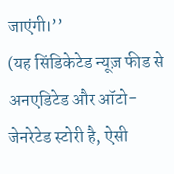जाएंगी।’’
(यह सिंडिकेटेड न्यूज़ फीड से अनएडिटेड और ऑटो-जेनरेटेड स्टोरी है, ऐसी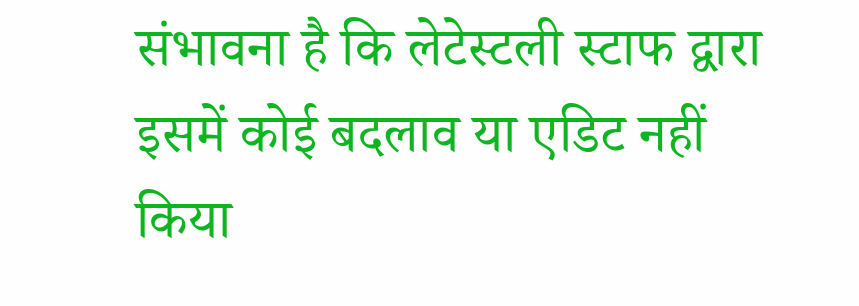संभावना है कि लेटेस्टली स्टाफ द्वारा इसमें कोई बदलाव या एडिट नहीं किया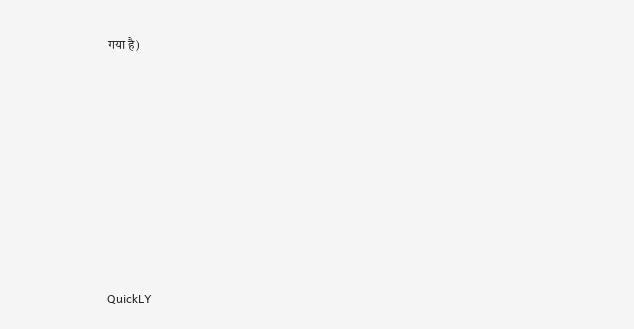गया है)













QuickLY